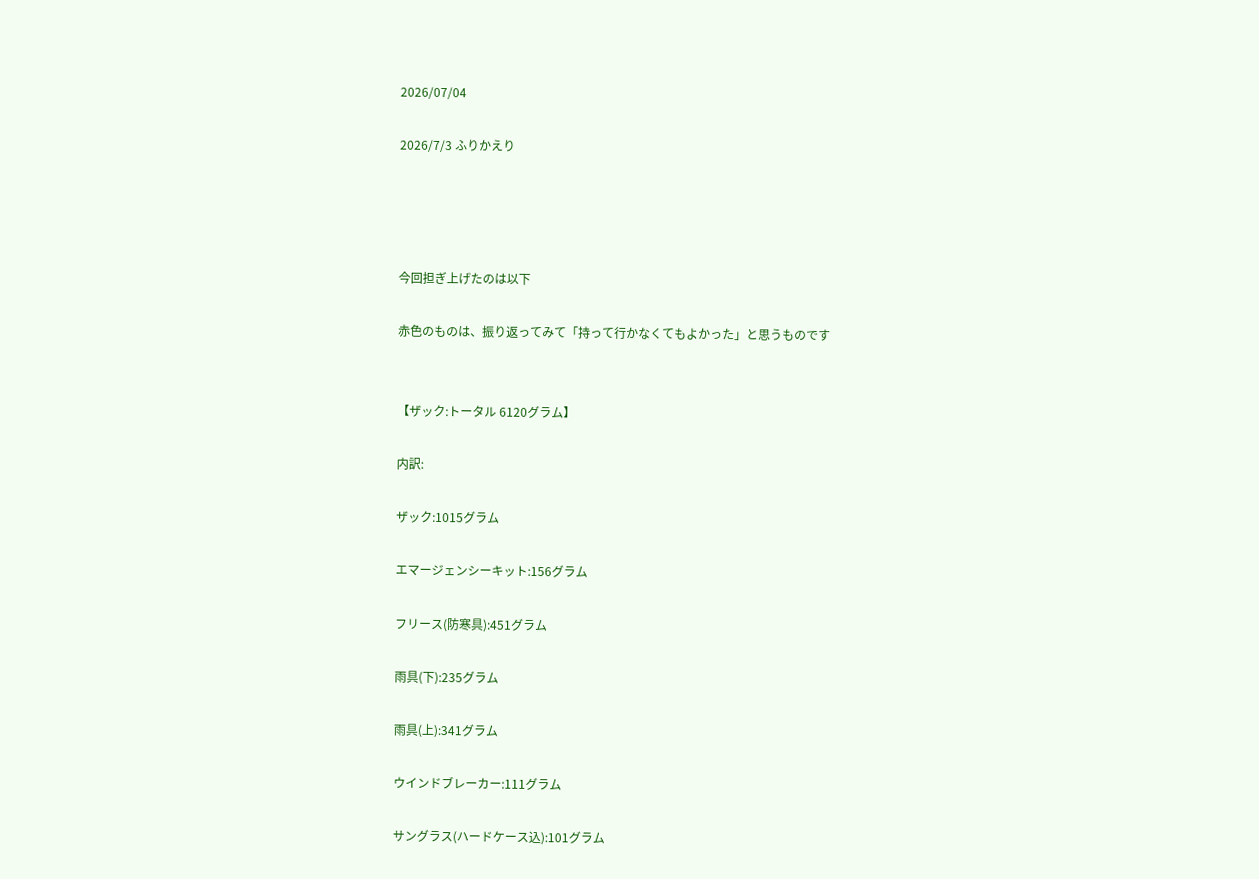2026/07/04

2026/7/3 ふりかえり




今回担ぎ上げたのは以下

赤色のものは、振り返ってみて「持って行かなくてもよかった」と思うものです


【ザック:トータル 6120グラム】

内訳:

ザック:1015グラム

エマージェンシーキット:156グラム

フリース(防寒具):451グラム

雨具(下):235グラム

雨具(上):341グラム

ウインドブレーカー:111グラム

サングラス(ハードケース込):101グラム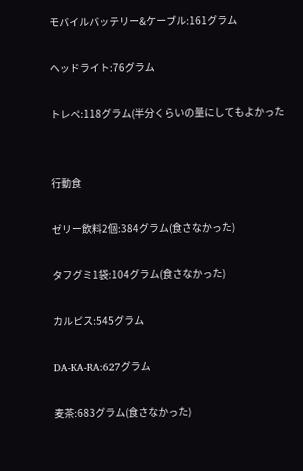モバイルバッテリー&ケーブル:161グラム

ヘッドライト:76グラム

トレペ:118グラム(半分くらいの量にしてもよかった


行動食

ゼリー飲料2個:384グラム(食さなかった)

タフグミ1袋:104グラム(食さなかった)

カルピス:545グラム

DA-KA-RA:627グラム

麦茶:683グラム(食さなかった)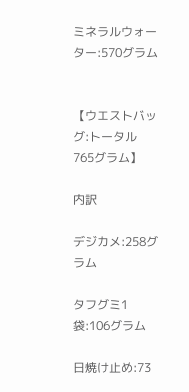ミネラルウォーター:570グラム


【ウエストバッグ:トータル 765グラム】

内訳

デジカメ:258グラム

タフグミ1袋:106グラム

日焼け止め:73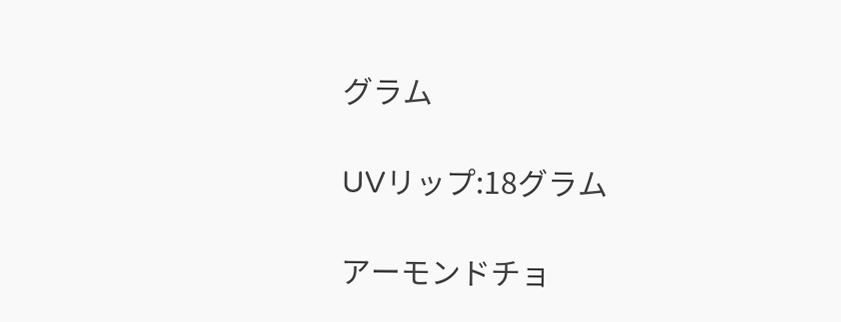グラム

UVリップ:18グラム

アーモンドチョ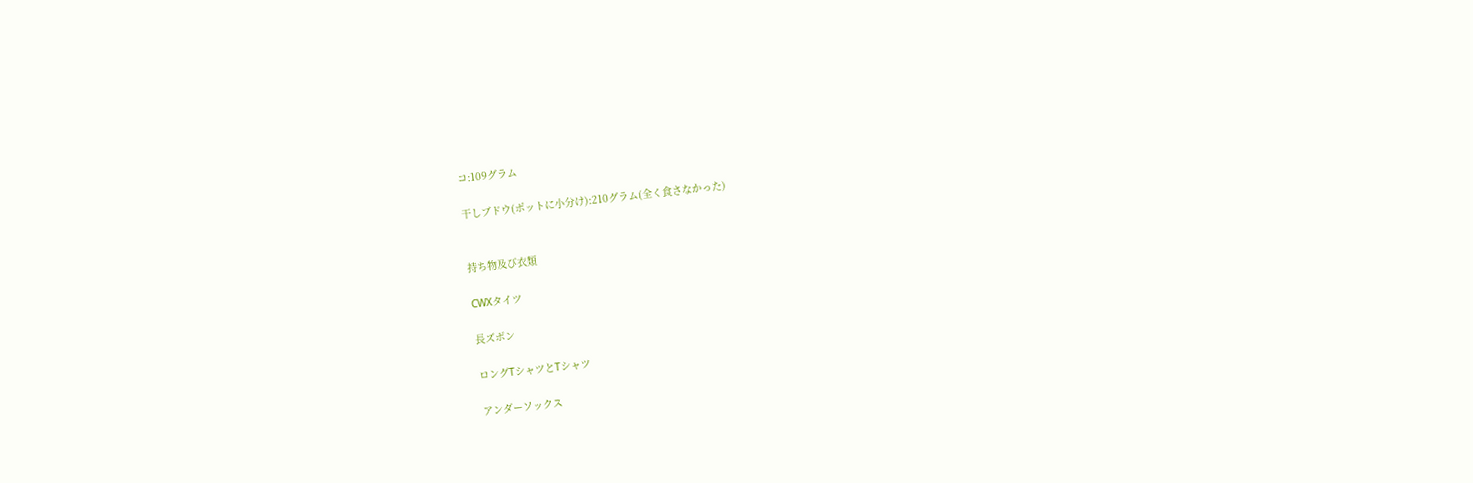コ:109グラム

干しブドウ(ポットに小分け):210グラム(全く食さなかった)


持ち物及び衣類

CWXタイツ

長ズボン

ロングTシャツとTシャツ

アンダーソックス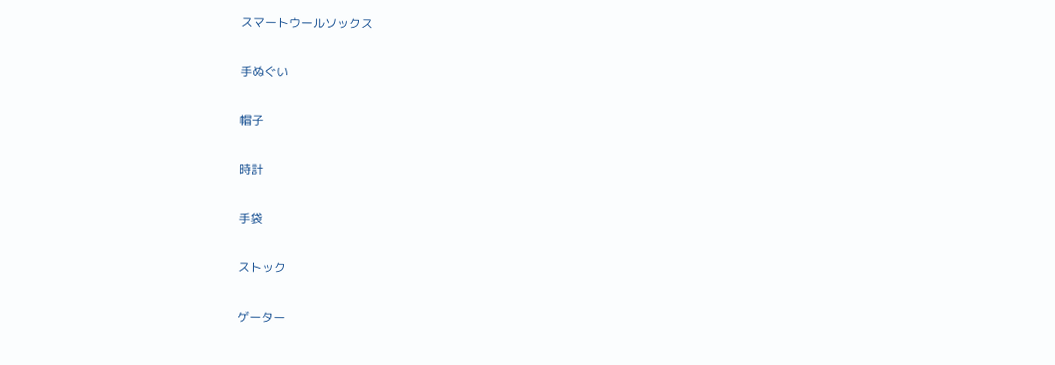スマートウールソックス

手ぬぐい

帽子

時計

手袋

ストック

ゲーター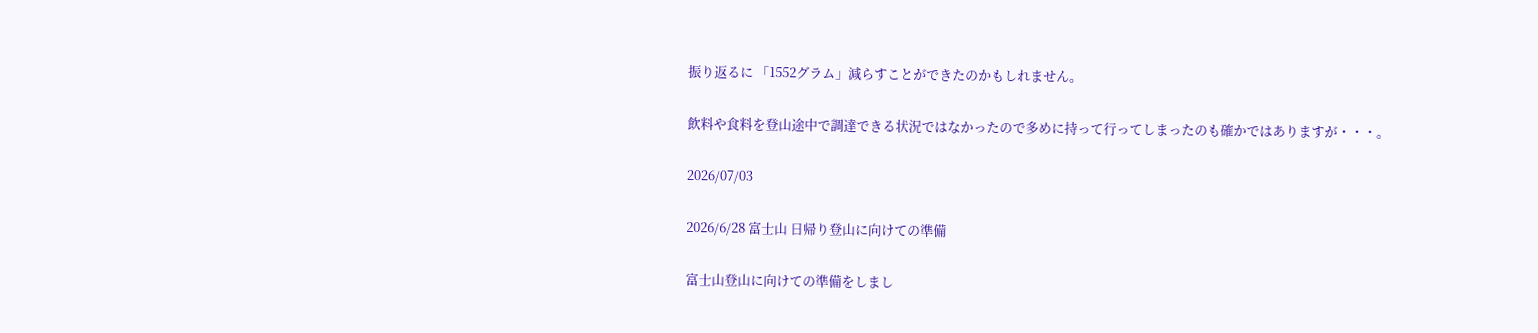振り返るに 「1552グラム」減らすことができたのかもしれません。

飲料や食料を登山途中で調達できる状況ではなかったので多めに持って行ってしまったのも確かではありますが・・・。

2026/07/03

2026/6/28 富士山 日帰り登山に向けての準備

富士山登山に向けての準備をしまし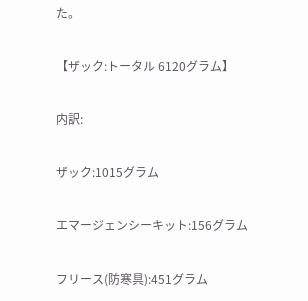た。

【ザック:トータル 6120グラム】

内訳:

ザック:1015グラム

エマージェンシーキット:156グラム

フリース(防寒具):451グラム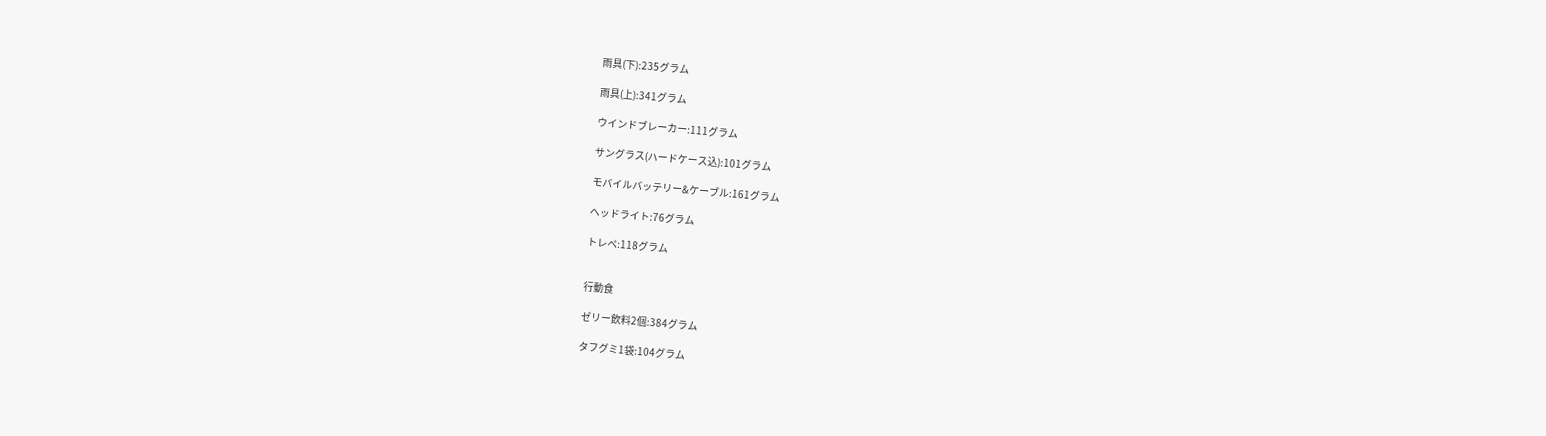雨具(下):235グラム

雨具(上):341グラム

ウインドブレーカー:111グラム

サングラス(ハードケース込):101グラム

モバイルバッテリー&ケーブル:161グラム

ヘッドライト:76グラム

トレペ:118グラム


行動食

ゼリー飲料2個:384グラム

タフグミ1袋:104グラム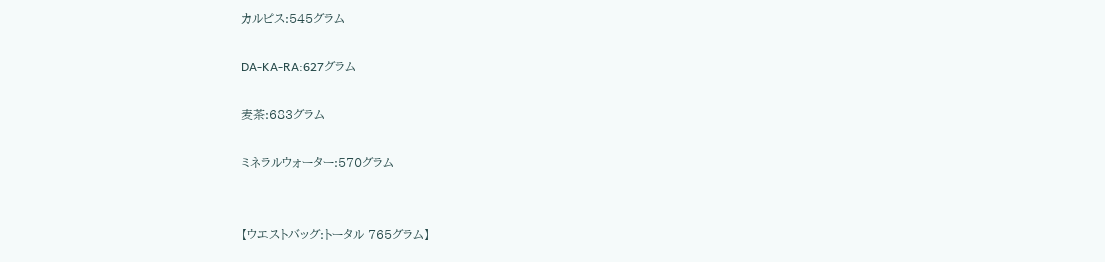カルピス:545グラム

DA-KA-RA:627グラム

麦茶:683グラム

ミネラルウォーター:570グラム


【ウエストバッグ:トータル 765グラム】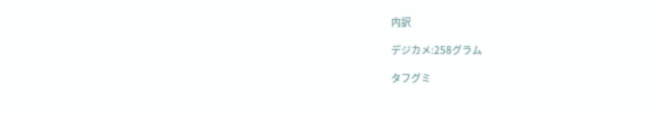内訳

デジカメ:258グラム

タフグミ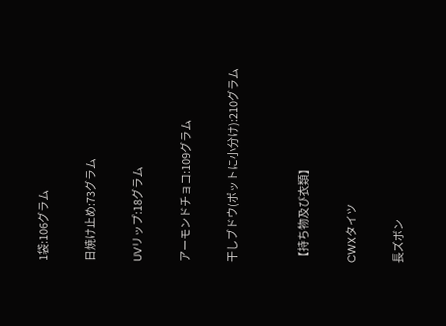1袋:106グラム

日焼け止め:73グラム

UVリップ:18グラム

アーモンドチョコ:109グラム

干しブドウ(ポットに小分け):210グラム


【持ち物及び衣類】

CWXタイツ

長ズボン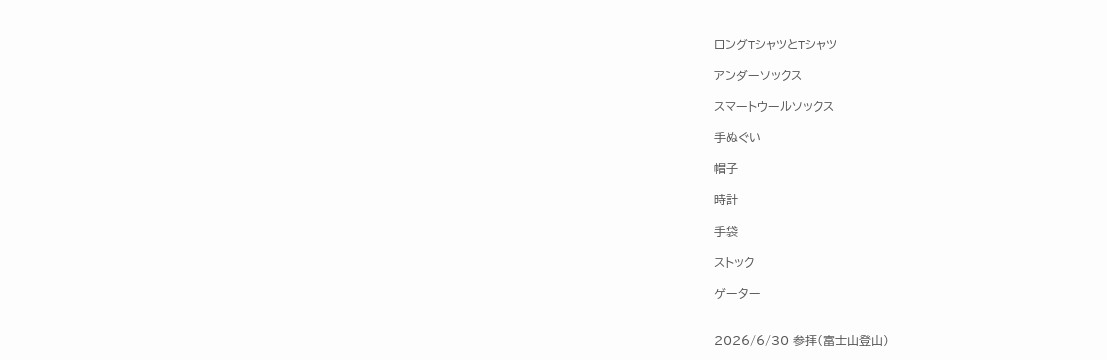ロングTシャツとTシャツ

アンダーソックス

スマートウールソックス

手ぬぐい

帽子

時計

手袋

ストック

ゲーター


2026/6/30 参拝(富士山登山)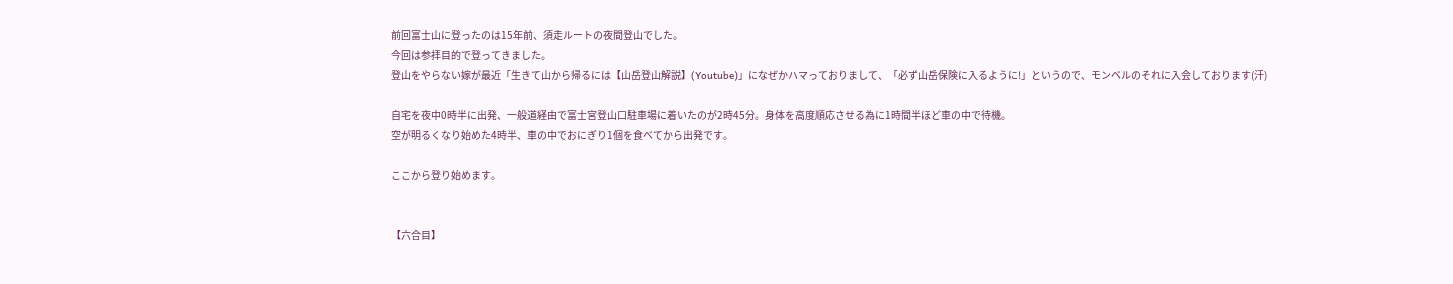前回富士山に登ったのは15年前、須走ルートの夜間登山でした。
今回は参拝目的で登ってきました。
登山をやらない嫁が最近「生きて山から帰るには【山岳登山解説】(Youtube)」になぜかハマっておりまして、「必ず山岳保険に入るように!」というので、モンベルのそれに入会しております(汗)

自宅を夜中0時半に出発、一般道経由で富士宮登山口駐車場に着いたのが2時45分。身体を高度順応させる為に1時間半ほど車の中で待機。
空が明るくなり始めた4時半、車の中でおにぎり1個を食べてから出発です。

ここから登り始めます。


【六合目】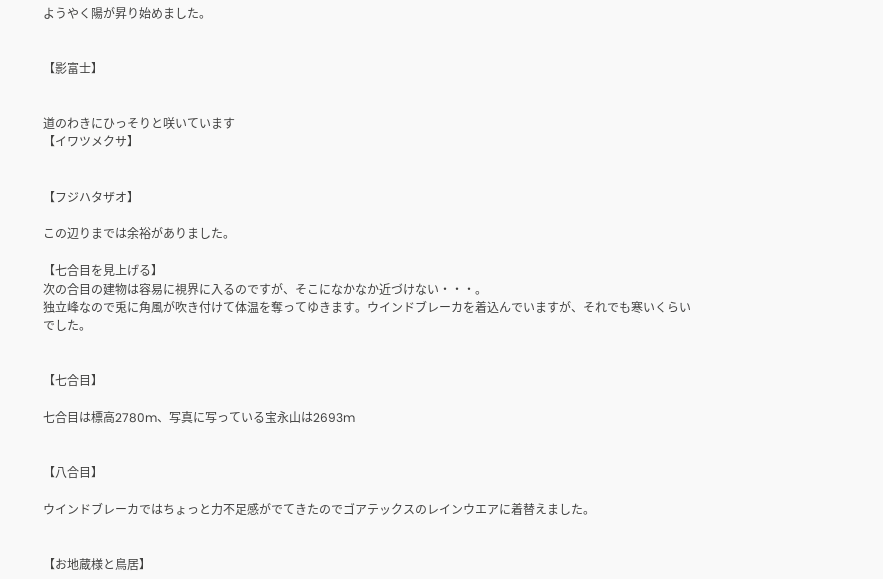ようやく陽が昇り始めました。


【影富士】


道のわきにひっそりと咲いています
【イワツメクサ】


【フジハタザオ】

この辺りまでは余裕がありました。

【七合目を見上げる】
次の合目の建物は容易に視界に入るのですが、そこになかなか近づけない・・・。
独立峰なので兎に角風が吹き付けて体温を奪ってゆきます。ウインドブレーカを着込んでいますが、それでも寒いくらいでした。


【七合目】

七合目は標高2780m、写真に写っている宝永山は2693m


【八合目】

ウインドブレーカではちょっと力不足感がでてきたのでゴアテックスのレインウエアに着替えました。


【お地蔵様と鳥居】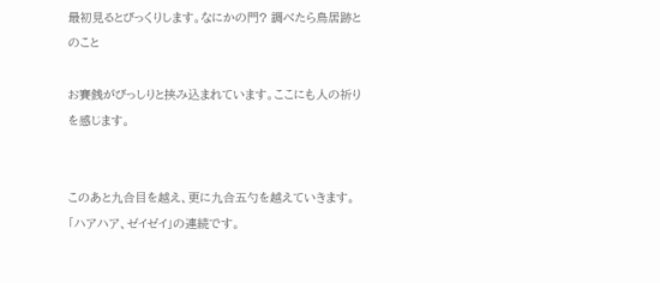最初見るとびっくりします。なにかの門? 調べたら鳥居跡とのこと

お賽銭がびっしりと挟み込まれています。ここにも人の祈りを感じます。


このあと九合目を越え、更に九合五勺を越えていきます。
「ハアハア、ゼイゼイ」の連続です。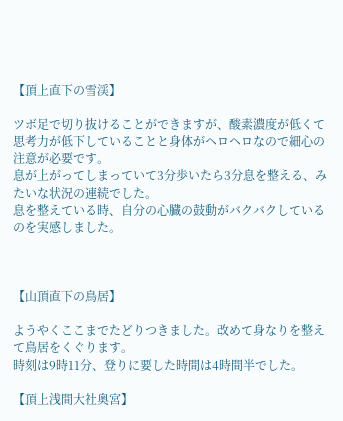【頂上直下の雪渓】

ツボ足で切り抜けることができますが、酸素濃度が低くて思考力が低下していることと身体がヘロヘロなので細心の注意が必要です。
息が上がってしまっていて3分歩いたら3分息を整える、みたいな状況の連続でした。
息を整えている時、自分の心臓の鼓動がバクバクしているのを実感しました。



【山頂直下の鳥居】

ようやくここまでたどりつきました。改めて身なりを整えて鳥居をくぐります。
時刻は9時11分、登りに要した時間は4時間半でした。

【頂上浅間大社奥宮】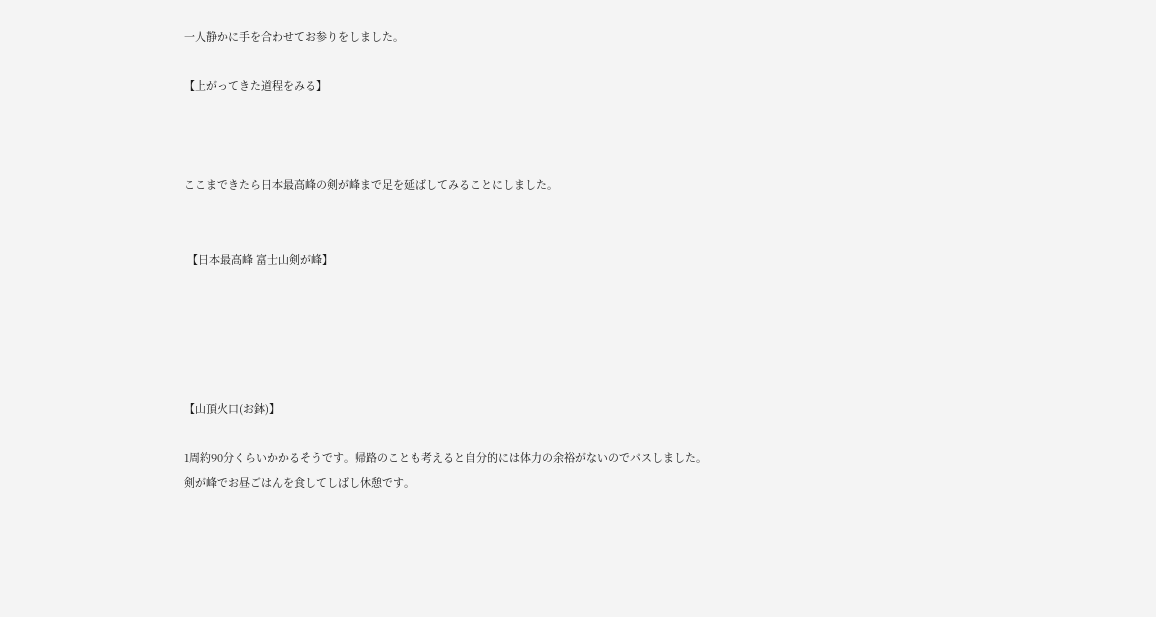一人静かに手を合わせてお参りをしました。

【上がってきた道程をみる】



ここまできたら日本最高峰の剣が峰まで足を延ばしてみることにしました。


 【日本最高峰 富士山剣が峰】





【山頂火口(お鉢)】

1周約90分くらいかかるそうです。帰路のことも考えると自分的には体力の余裕がないのでパスしました。
剣が峰でお昼ごはんを食してしばし休憩です。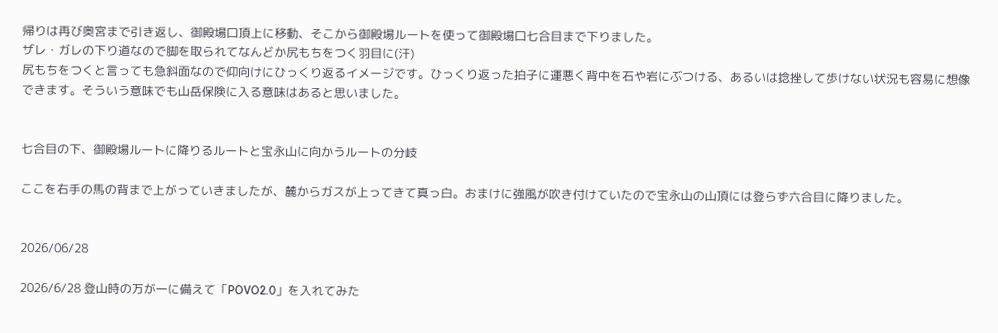帰りは再び奥宮まで引き返し、御殿場口頂上に移動、そこから御殿場ルートを使って御殿場口七合目まで下りました。
ザレ・ガレの下り道なので脚を取られてなんどか尻もちをつく羽目に(汗)
尻もちをつくと言っても急斜面なので仰向けにひっくり返るイメージです。ひっくり返った拍子に運悪く背中を石や岩にぶつける、あるいは捻挫して歩けない状況も容易に想像できます。そういう意味でも山岳保険に入る意味はあると思いました。


七合目の下、御殿場ルートに降りるルートと宝永山に向かうルートの分岐

ここを右手の馬の背まで上がっていきましたが、麓からガスが上ってきて真っ白。おまけに強風が吹き付けていたので宝永山の山頂には登らず六合目に降りました。


2026/06/28

2026/6/28 登山時の万が一に備えて「POVO2.0」を入れてみた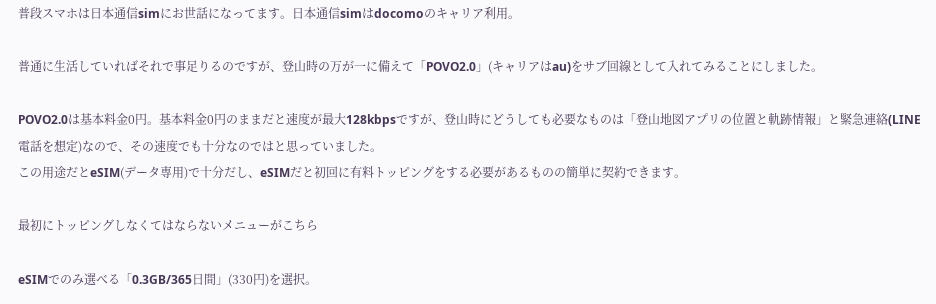普段スマホは日本通信simにお世話になってます。日本通信simはdocomoのキャリア利用。

普通に生活していればそれで事足りるのですが、登山時の万が一に備えて「POVO2.0」(キャリアはau)をサブ回線として入れてみることにしました。

POVO2.0は基本料金0円。基本料金0円のままだと速度が最大128kbpsですが、登山時にどうしても必要なものは「登山地図アプリの位置と軌跡情報」と緊急連絡(LINE電話を想定)なので、その速度でも十分なのではと思っていました。
この用途だとeSIM(データ専用)で十分だし、eSIMだと初回に有料トッピングをする必要があるものの簡単に契約できます。

最初にトッピングしなくてはならないメニューがこちら

eSIMでのみ選べる「0.3GB/365日間」(330円)を選択。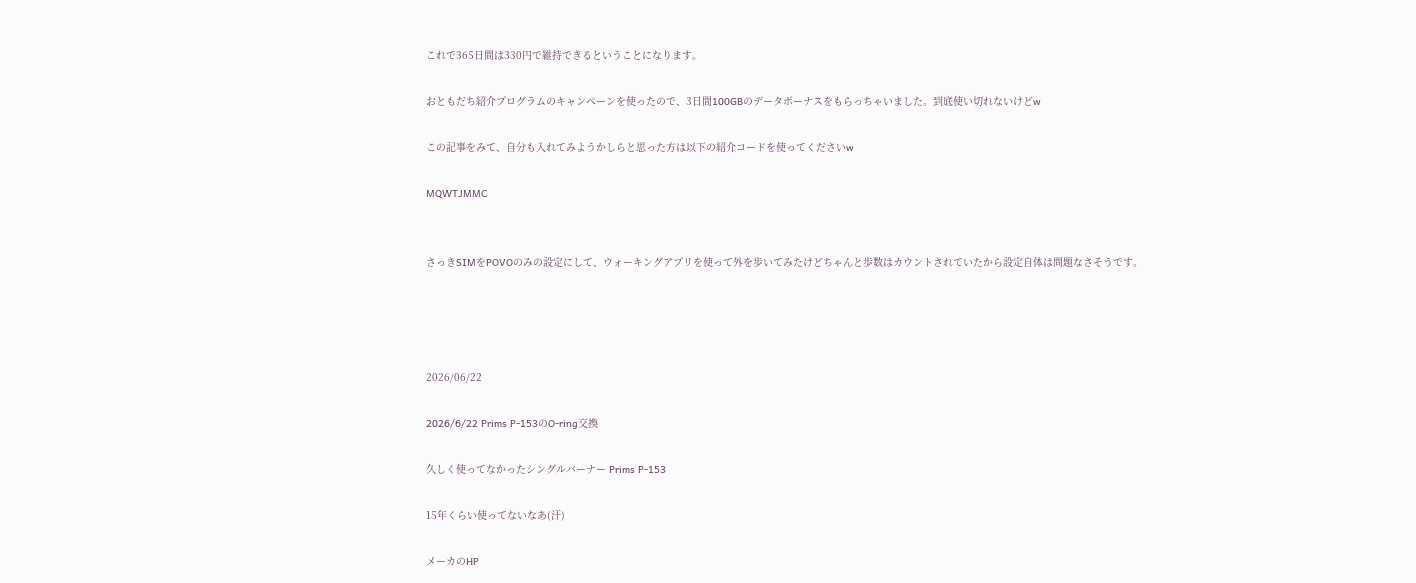これで365日間は330円で維持できるということになります。

おともだち紹介プログラムのキャンペーンを使ったので、3日間100GBのデータボーナスをもらっちゃいました。到底使い切れないけどw

この記事をみて、自分も入れてみようかしらと思った方は以下の紹介コードを使ってくださいw

MQWTJMMC


さっきSIMをPOVOのみの設定にして、ウォーキングアプリを使って外を歩いてみたけどちゃんと歩数はカウントされていたから設定自体は問題なさそうです。




2026/06/22

2026/6/22 Prims P-153のO-ring交換

久しく使ってなかったシングルバーナー Prims P-153

15年くらい使ってないなあ(汗)

メーカのHP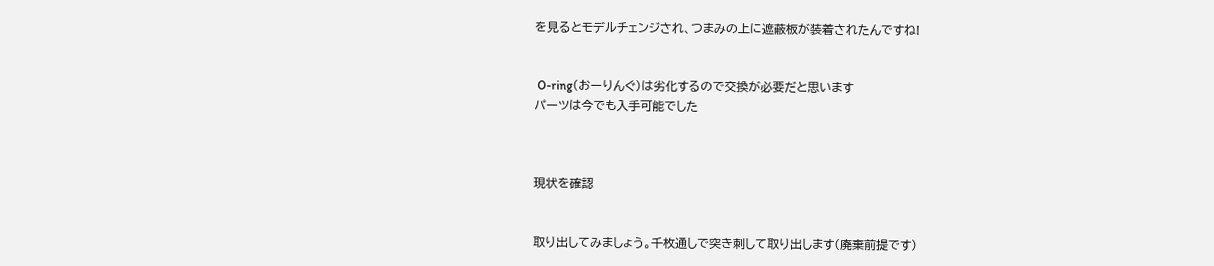を見るとモデルチェンジされ、つまみの上に遮蔽板が装着されたんですね!


 O-ring(おーりんぐ)は劣化するので交換が必要だと思います
パーツは今でも入手可能でした



現状を確認


取り出してみましょう。千枚通しで突き刺して取り出します(廃棄前提です)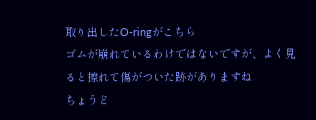取り出したO-ringがこちら
ゴムが崩れているわけではないですが、よく見ると擦れて傷がついた跡がありますね
ちょうど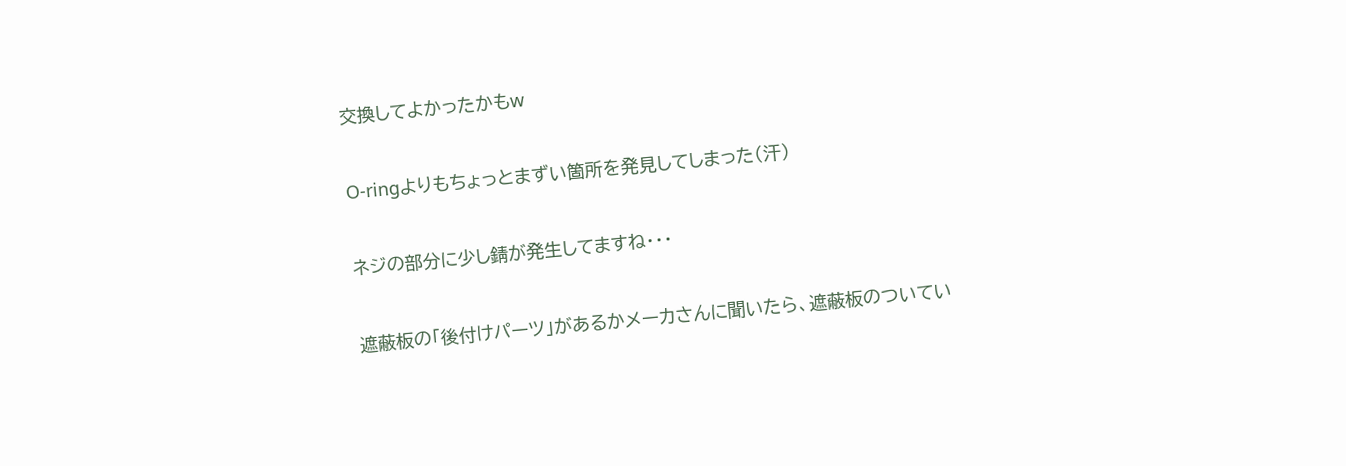交換してよかったかもw

O-ringよりもちょっとまずい箇所を発見してしまった(汗)

ネジの部分に少し錆が発生してますね・・・

遮蔽板の「後付けパーツ」があるかメーカさんに聞いたら、遮蔽板のついてい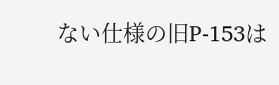ない仕様の旧P-153は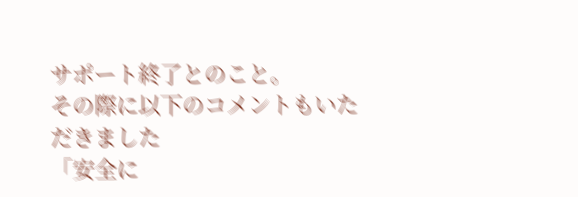サポート終了とのこと。
その際に以下のコメントもいただきました
「安全に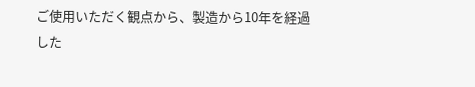ご使用いただく観点から、製造から10年を経過した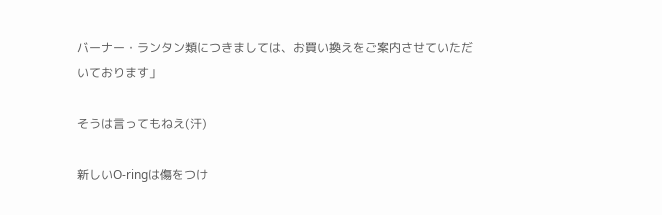バーナー・ランタン類につきましては、お買い換えをご案内させていただいております」

そうは言ってもねえ(汗)

新しいO-ringは傷をつけ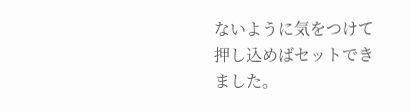ないように気をつけて押し込めばセットできました。